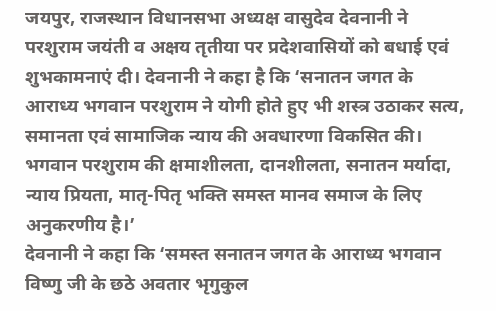जयपुर, राजस्थान विधानसभा अध्यक्ष वासुदेव देवनानी ने परशुराम जयंती व अक्षय तृतीया पर प्रदेशवासियों को बधाई एवं शुभकामनाएं दी। देवनानी ने कहा है कि ‘सनातन जगत के आराध्य भगवान परशुराम ने योगी होते हुए भी शस्त्र उठाकर सत्य, समानता एवं सामाजिक न्याय की अवधारणा विकसित की। भगवान परशुराम की क्षमाशीलता, दानशीलता, सनातन मर्यादा, न्याय प्रियता, मातृ-पितृ भक्ति समस्त मानव समाज के लिए अनुकरणीय है।’
देवनानी ने कहा कि ‘समस्त सनातन जगत के आराध्य भगवान विष्णु जी के छठे अवतार भृगुकुल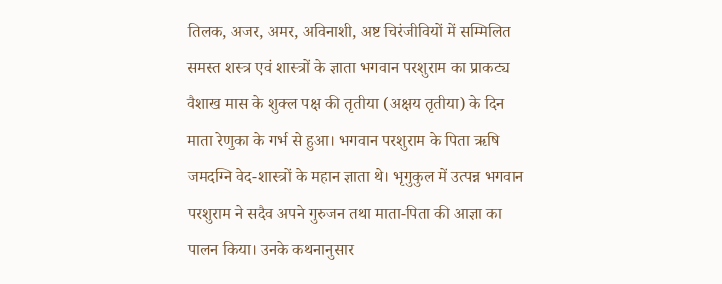तिलक, अजर, अमर, अविनाशी, अष्ट चिरंजीवियों में सम्मिलित समस्त शस्त्र एवं शास्त्रों के ज्ञाता भगवान परशुराम का प्राकट्य वैशाख मास के शुक्ल पक्ष की तृतीया (अक्षय तृतीया) के दिन माता रेणुका के गर्भ से हुआ। भगवान परशुराम के पिता ऋषि जमदग्नि वेद-शास्त्रों के महान ज्ञाता थे। भृगुकुल में उत्पन्न भगवान परशुराम ने सदैव अपने गुरुजन तथा माता-पिता की आज्ञा का पालन किया। उनके कथनानुसार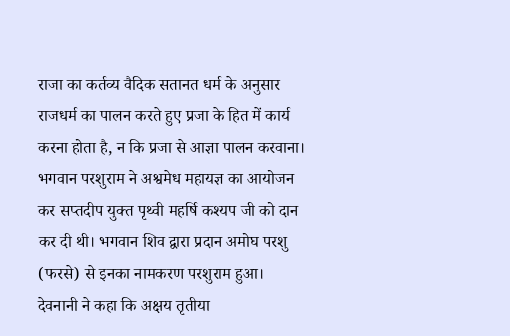राजा का कर्तव्य वैदिक सतानत धर्म के अनुसार राजधर्म का पालन करते हुए प्रजा के हित में कार्य करना होता है, न कि प्रजा से आज्ञा पालन करवाना। भगवान परशुराम ने अश्वमेध महायज्ञ का आयोजन कर सप्तदीप युक्त पृथ्वी महर्षि कश्यप जी को दान कर दी थी। भगवान शिव द्वारा प्रदान अमोघ परशु (फरसे) से इनका नामकरण परशुराम हुआ।
देवनानी ने कहा कि अक्षय तृतीया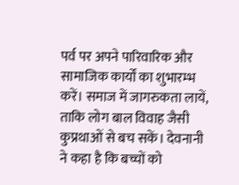पर्व पर अपने पारिवारिक और सामाजिक कार्यों का शुभारम्भ करें। समाज में जागरुकता लायें, ताकि लोग बाल विवाह जैसी कुप्रथाओं से बच सकें। देवनानी ने कहा है कि बच्चों को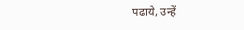पढाये, उन्हें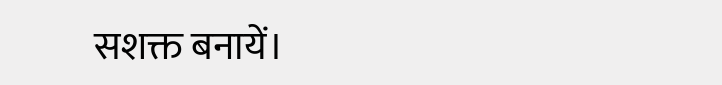सशक्त बनायें।